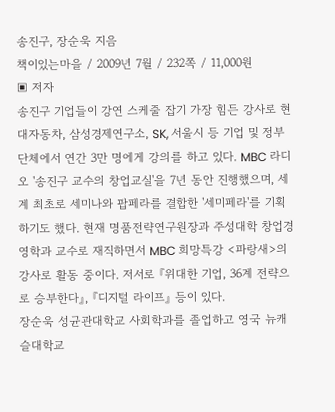송진구, 장순욱 지음
책이있는마을 / 2009년 7월 / 232쪽 / 11,000원
▣ 저자
송진구 기업들이 강연 스케줄 잡기 가장 힘든 강사로 현대자동차, 삼성경제연구소, SK, 서울시 등 기업 및 정부단체에서 연간 3만 명에게 강의를 하고 있다. MBC 라디오 '송진구 교수의 창업교실'을 7년 동안 진행했으며, 세계 최초로 세미나와 팝페라를 결합한 '세미페라'를 기획하기도 했다. 현재 명품전략연구원장과 주성대학 창업경영학과 교수로 재직하면서 MBC 희망특강 <파랑새>의 강사로 활동 중이다. 저서로 『위대한 기업, 36계 전략으로 승부한다』, 『디지털 라이프』 등이 있다.
장순욱 성균관대학교 사회학과를 졸업하고 영국 뉴캐슬대학교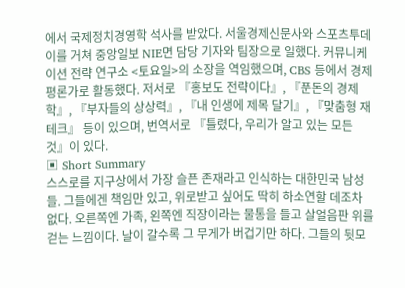에서 국제정치경영학 석사를 받았다. 서울경제신문사와 스포츠투데이를 거쳐 중앙일보 NIE면 담당 기자와 팀장으로 일했다. 커뮤니케이션 전략 연구소 <토요일>의 소장을 역임했으며, CBS 등에서 경제평론가로 활동했다. 저서로 『홍보도 전략이다』, 『푼돈의 경제학』, 『부자들의 상상력』, 『내 인생에 제목 달기』, 『맞춤형 재테크』 등이 있으며, 번역서로 『틀렸다, 우리가 알고 있는 모든 것』이 있다.
▣ Short Summary
스스로를 지구상에서 가장 슬픈 존재라고 인식하는 대한민국 남성들. 그들에겐 책임만 있고, 위로받고 싶어도 딱히 하소연할 데조차 없다. 오른쪽엔 가족, 왼쪽엔 직장이라는 물통을 들고 살얼음판 위를 걷는 느낌이다. 날이 갈수록 그 무게가 버겁기만 하다. 그들의 뒷모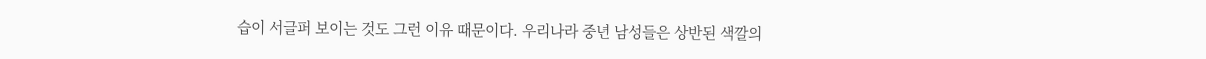습이 서글퍼 보이는 것도 그런 이유 때문이다. 우리나라 중년 남성들은 상반된 색깔의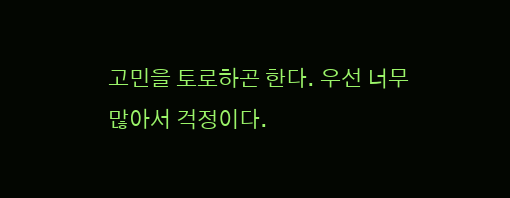고민을 토로하곤 한다. 우선 너무 많아서 걱정이다.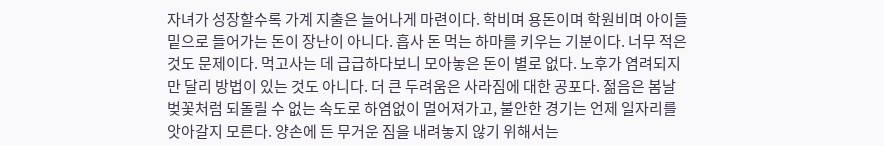자녀가 성장할수록 가계 지출은 늘어나게 마련이다. 학비며 용돈이며 학원비며 아이들 밑으로 들어가는 돈이 장난이 아니다. 흡사 돈 먹는 하마를 키우는 기분이다. 너무 적은 것도 문제이다. 먹고사는 데 급급하다보니 모아놓은 돈이 별로 없다. 노후가 염려되지만 달리 방법이 있는 것도 아니다. 더 큰 두려움은 사라짐에 대한 공포다. 젊음은 봄날 벚꽃처럼 되돌릴 수 없는 속도로 하염없이 멀어져가고, 불안한 경기는 언제 일자리를 앗아갈지 모른다. 양손에 든 무거운 짐을 내려놓지 않기 위해서는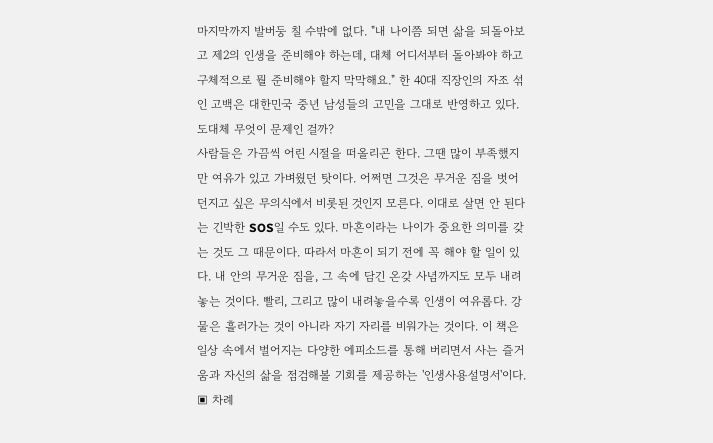마지막까지 발버둥 칠 수밖에 없다. "내 나이쯤 되면 삶을 되돌아보고 제2의 인생을 준비해야 하는데, 대체 어디서부터 돌아봐야 하고 구체적으로 뭘 준비해야 할지 막막해요." 한 40대 직장인의 자조 섞인 고백은 대한민국 중년 남성들의 고민을 그대로 반영하고 있다. 도대체 무엇이 문제인 걸까?
사람들은 가끔씩 어린 시절을 떠올리곤 한다. 그땐 많이 부족했지만 여유가 있고 가벼웠던 탓이다. 어쩌면 그것은 무거운 짐을 벗어던지고 싶은 무의식에서 비롯된 것인지 모른다. 이대로 살면 안 된다는 긴박한 SOS일 수도 있다. 마흔이라는 나이가 중요한 의미를 갖는 것도 그 때문이다. 따라서 마흔이 되기 전에 꼭 해야 할 일이 있다. 내 안의 무거운 짐을, 그 속에 담긴 온갖 사념까지도 모두 내려놓는 것이다. 빨리, 그리고 많이 내려놓을수록 인생이 여유롭다. 강물은 흘러가는 것이 아니라 자기 자리를 비워가는 것이다. 이 책은 일상 속에서 벌어지는 다양한 에피소드를 통해 버리면서 사는 즐거움과 자신의 삶을 점검해볼 기회를 제공하는 '인생사용설명서'이다.
▣ 차례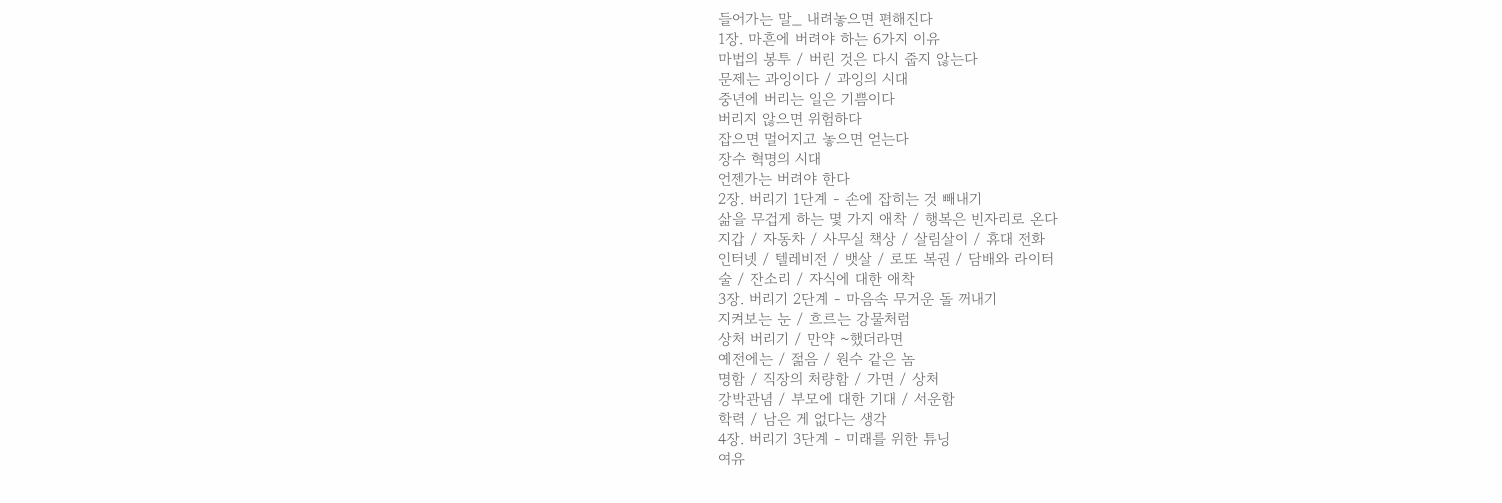들어가는 말_ 내려놓으면 편해진다
1장. 마흔에 버려야 하는 6가지 이유
마법의 봉투 / 버린 것은 다시 줍지 않는다
문제는 과잉이다 / 과잉의 시대
중년에 버리는 일은 기쁨이다
버리지 않으면 위험하다
잡으면 멀어지고 놓으면 얻는다
장수 혁명의 시대
언젠가는 버려야 한다
2장. 버리기 1단계 - 손에 잡히는 것 빼내기
삶을 무겁게 하는 몇 가지 애착 / 행복은 빈자리로 온다
지갑 / 자동차 / 사무실 책상 / 살림살이 / 휴대 전화
인터넷 / 텔레비전 / 뱃살 / 로또 복권 / 담배와 라이터
술 / 잔소리 / 자식에 대한 애착
3장. 버리기 2단계 - 마음속 무거운 돌 꺼내기
지켜보는 눈 / 흐르는 강물처럼
상처 버리기 / 만약 ~했더라면
예전에는 / 젊음 / 원수 같은 놈
명함 / 직장의 처량함 / 가면 / 상처
강박관념 / 부모에 대한 기대 / 서운함
학력 / 남은 게 없다는 생각
4장. 버리기 3단계 - 미래를 위한 튜닝
여유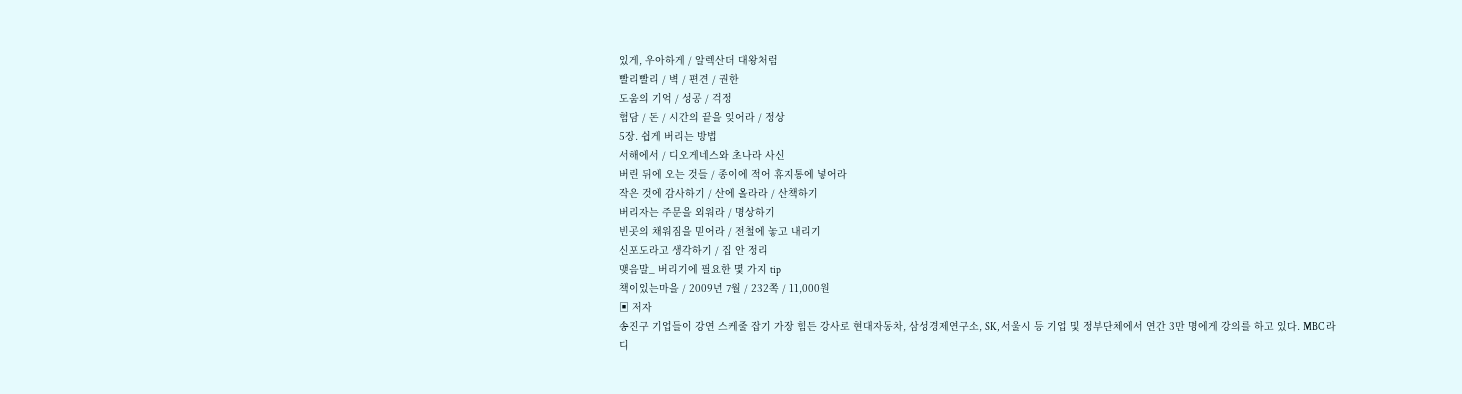있게, 우아하게 / 알렉산더 대왕처럼
빨리빨리 / 벽 / 편견 / 권한
도움의 기억 / 성공 / 걱정
험담 / 돈 / 시간의 끝을 잊어라 / 정상
5장. 쉽게 버리는 방법
서해에서 / 디오게네스와 초나라 사신
버린 뒤에 오는 것들 / 종이에 적어 휴지통에 넣어라
작은 것에 감사하기 / 산에 올라라 / 산책하기
버리자는 주문을 외워라 / 명상하기
빈곳의 채워짐을 믿어라 / 전철에 놓고 내리기
신포도라고 생각하기 / 집 안 정리
맺음말_ 버리기에 필요한 몇 가지 tip
책이있는마을 / 2009년 7월 / 232쪽 / 11,000원
▣ 저자
송진구 기업들이 강연 스케줄 잡기 가장 힘든 강사로 현대자동차, 삼성경제연구소, SK, 서울시 등 기업 및 정부단체에서 연간 3만 명에게 강의를 하고 있다. MBC 라디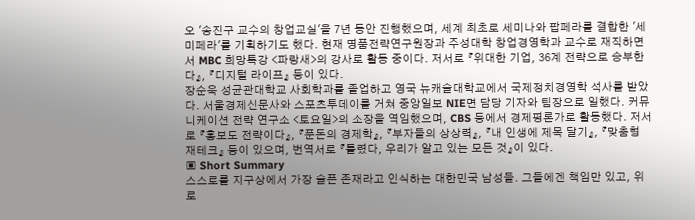오 '송진구 교수의 창업교실'을 7년 동안 진행했으며, 세계 최초로 세미나와 팝페라를 결합한 '세미페라'를 기획하기도 했다. 현재 명품전략연구원장과 주성대학 창업경영학과 교수로 재직하면서 MBC 희망특강 <파랑새>의 강사로 활동 중이다. 저서로 『위대한 기업, 36계 전략으로 승부한다』, 『디지털 라이프』 등이 있다.
장순욱 성균관대학교 사회학과를 졸업하고 영국 뉴캐슬대학교에서 국제정치경영학 석사를 받았다. 서울경제신문사와 스포츠투데이를 거쳐 중앙일보 NIE면 담당 기자와 팀장으로 일했다. 커뮤니케이션 전략 연구소 <토요일>의 소장을 역임했으며, CBS 등에서 경제평론가로 활동했다. 저서로 『홍보도 전략이다』, 『푼돈의 경제학』, 『부자들의 상상력』, 『내 인생에 제목 달기』, 『맞춤형 재테크』 등이 있으며, 번역서로 『틀렸다, 우리가 알고 있는 모든 것』이 있다.
▣ Short Summary
스스로를 지구상에서 가장 슬픈 존재라고 인식하는 대한민국 남성들. 그들에겐 책임만 있고, 위로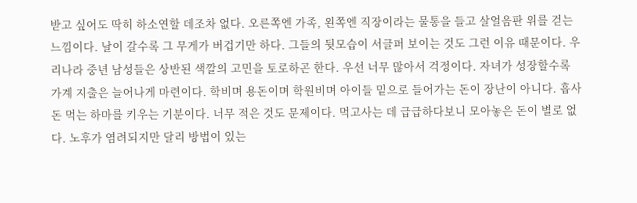받고 싶어도 딱히 하소연할 데조차 없다. 오른쪽엔 가족, 왼쪽엔 직장이라는 물통을 들고 살얼음판 위를 걷는 느낌이다. 날이 갈수록 그 무게가 버겁기만 하다. 그들의 뒷모습이 서글퍼 보이는 것도 그런 이유 때문이다. 우리나라 중년 남성들은 상반된 색깔의 고민을 토로하곤 한다. 우선 너무 많아서 걱정이다. 자녀가 성장할수록 가계 지출은 늘어나게 마련이다. 학비며 용돈이며 학원비며 아이들 밑으로 들어가는 돈이 장난이 아니다. 흡사 돈 먹는 하마를 키우는 기분이다. 너무 적은 것도 문제이다. 먹고사는 데 급급하다보니 모아놓은 돈이 별로 없다. 노후가 염려되지만 달리 방법이 있는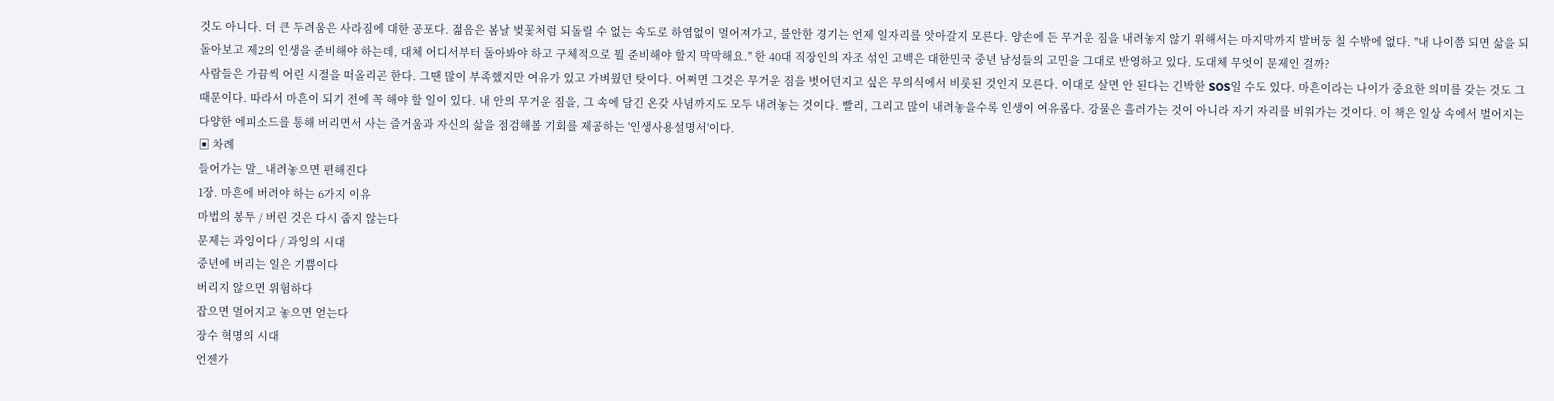것도 아니다. 더 큰 두려움은 사라짐에 대한 공포다. 젊음은 봄날 벚꽃처럼 되돌릴 수 없는 속도로 하염없이 멀어져가고, 불안한 경기는 언제 일자리를 앗아갈지 모른다. 양손에 든 무거운 짐을 내려놓지 않기 위해서는 마지막까지 발버둥 칠 수밖에 없다. "내 나이쯤 되면 삶을 되돌아보고 제2의 인생을 준비해야 하는데, 대체 어디서부터 돌아봐야 하고 구체적으로 뭘 준비해야 할지 막막해요." 한 40대 직장인의 자조 섞인 고백은 대한민국 중년 남성들의 고민을 그대로 반영하고 있다. 도대체 무엇이 문제인 걸까?
사람들은 가끔씩 어린 시절을 떠올리곤 한다. 그땐 많이 부족했지만 여유가 있고 가벼웠던 탓이다. 어쩌면 그것은 무거운 짐을 벗어던지고 싶은 무의식에서 비롯된 것인지 모른다. 이대로 살면 안 된다는 긴박한 SOS일 수도 있다. 마흔이라는 나이가 중요한 의미를 갖는 것도 그 때문이다. 따라서 마흔이 되기 전에 꼭 해야 할 일이 있다. 내 안의 무거운 짐을, 그 속에 담긴 온갖 사념까지도 모두 내려놓는 것이다. 빨리, 그리고 많이 내려놓을수록 인생이 여유롭다. 강물은 흘러가는 것이 아니라 자기 자리를 비워가는 것이다. 이 책은 일상 속에서 벌어지는 다양한 에피소드를 통해 버리면서 사는 즐거움과 자신의 삶을 점검해볼 기회를 제공하는 '인생사용설명서'이다.
▣ 차례
들어가는 말_ 내려놓으면 편해진다
1장. 마흔에 버려야 하는 6가지 이유
마법의 봉투 / 버린 것은 다시 줍지 않는다
문제는 과잉이다 / 과잉의 시대
중년에 버리는 일은 기쁨이다
버리지 않으면 위험하다
잡으면 멀어지고 놓으면 얻는다
장수 혁명의 시대
언젠가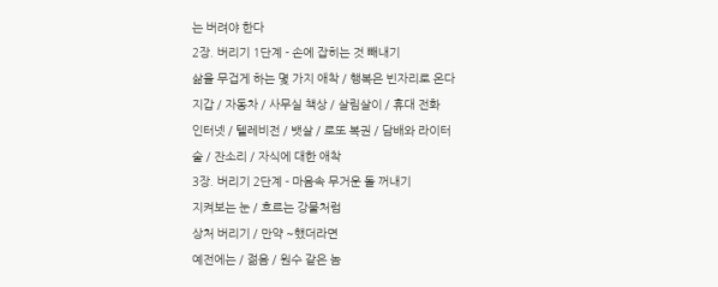는 버려야 한다
2장. 버리기 1단계 - 손에 잡히는 것 빼내기
삶을 무겁게 하는 몇 가지 애착 / 행복은 빈자리로 온다
지갑 / 자동차 / 사무실 책상 / 살림살이 / 휴대 전화
인터넷 / 텔레비전 / 뱃살 / 로또 복권 / 담배와 라이터
술 / 잔소리 / 자식에 대한 애착
3장. 버리기 2단계 - 마음속 무거운 돌 꺼내기
지켜보는 눈 / 흐르는 강물처럼
상처 버리기 / 만약 ~했더라면
예전에는 / 젊음 / 원수 같은 놈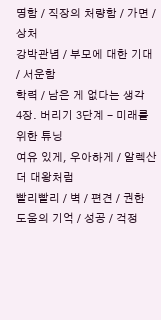명함 / 직장의 처량함 / 가면 / 상처
강박관념 / 부모에 대한 기대 / 서운함
학력 / 남은 게 없다는 생각
4장. 버리기 3단계 - 미래를 위한 튜닝
여유 있게, 우아하게 / 알렉산더 대왕처럼
빨리빨리 / 벽 / 편견 / 권한
도움의 기억 / 성공 / 걱정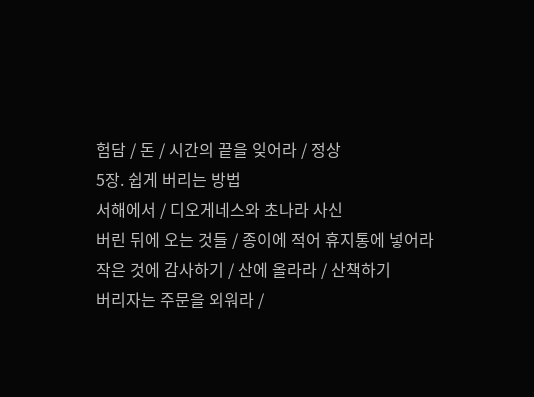험담 / 돈 / 시간의 끝을 잊어라 / 정상
5장. 쉽게 버리는 방법
서해에서 / 디오게네스와 초나라 사신
버린 뒤에 오는 것들 / 종이에 적어 휴지통에 넣어라
작은 것에 감사하기 / 산에 올라라 / 산책하기
버리자는 주문을 외워라 /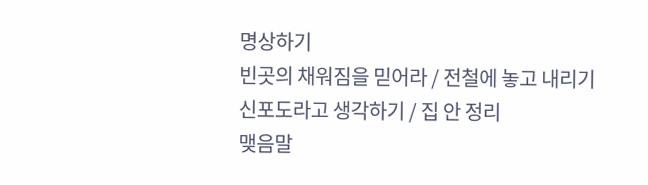명상하기
빈곳의 채워짐을 믿어라 / 전철에 놓고 내리기
신포도라고 생각하기 / 집 안 정리
맺음말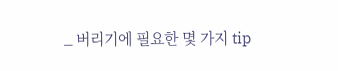_ 버리기에 필요한 몇 가지 tip